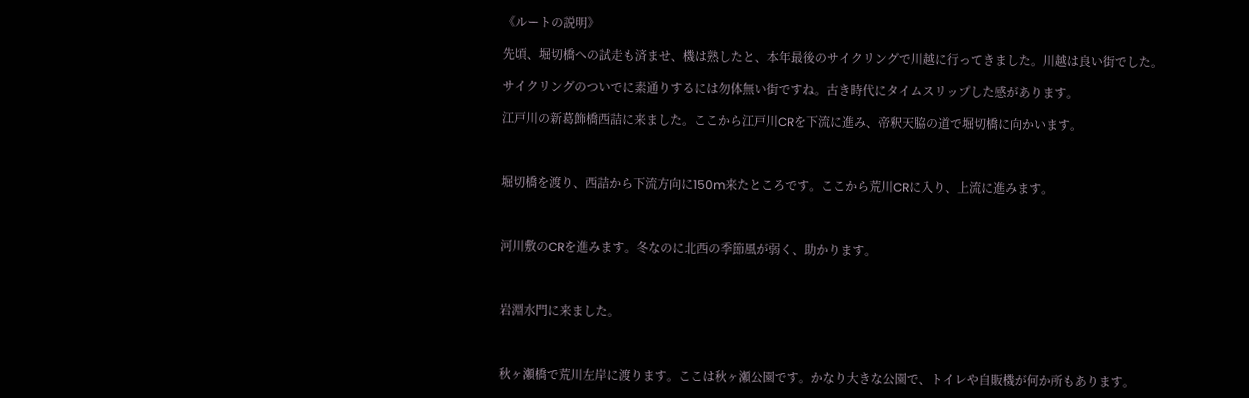《ルートの説明》

先頃、堀切橋への試走も済ませ、機は熟したと、本年最後のサイクリングで川越に行ってきました。川越は良い街でした。

サイクリングのついでに素通りするには勿体無い街ですね。古き時代にタイムスリップした感があります。

江戸川の新葛飾橋西詰に来ました。ここから江戸川CRを下流に進み、帝釈天脇の道で堀切橋に向かいます。



堀切橋を渡り、西詰から下流方向に150m来たところです。ここから荒川CRに入り、上流に進みます。



河川敷のCRを進みます。冬なのに北西の季節風が弱く、助かります。



岩淵水門に来ました。



秋ヶ瀬橋で荒川左岸に渡ります。ここは秋ヶ瀬公園です。かなり大きな公園で、トイレや自販機が何か所もあります。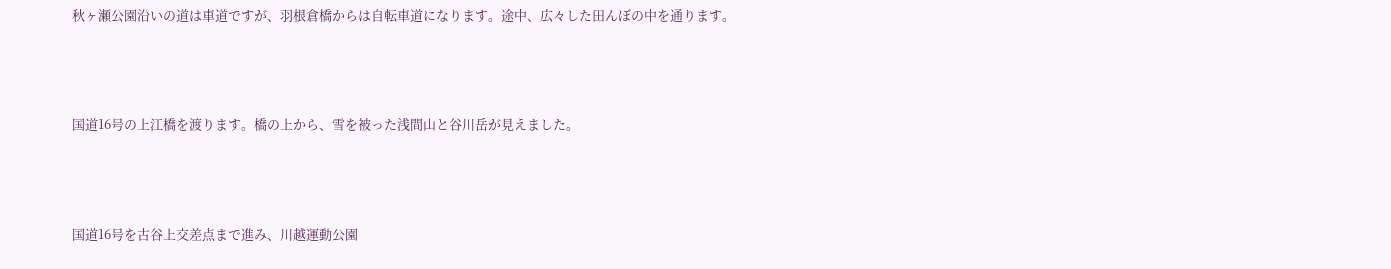秋ヶ瀬公園沿いの道は車道ですが、羽根倉橋からは自転車道になります。途中、広々した田んぼの中を通ります。



国道16号の上江橋を渡ります。橋の上から、雪を被った浅間山と谷川岳が見えました。



国道16号を古谷上交差点まで進み、川越運動公園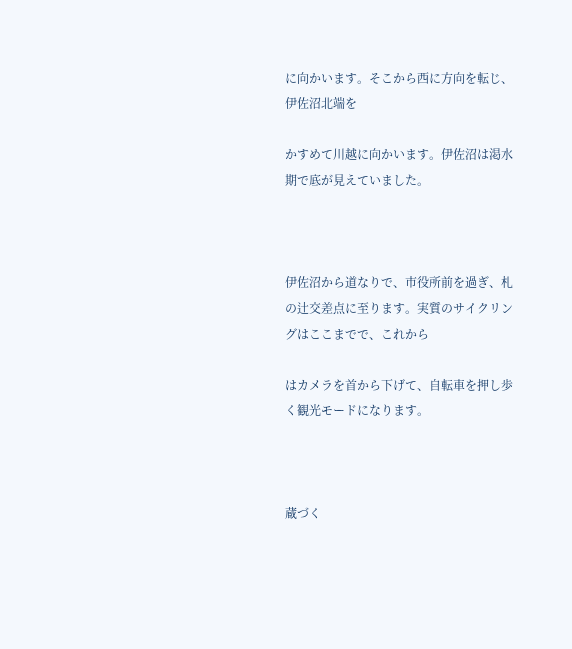に向かいます。そこから西に方向を転じ、伊佐沼北端を

かすめて川越に向かいます。伊佐沼は渇水期で底が見えていました。



伊佐沼から道なりで、市役所前を過ぎ、札の辻交差点に至ります。実質のサイクリングはここまでで、これから

はカメラを首から下げて、自転車を押し歩く観光モードになります。



蔵づく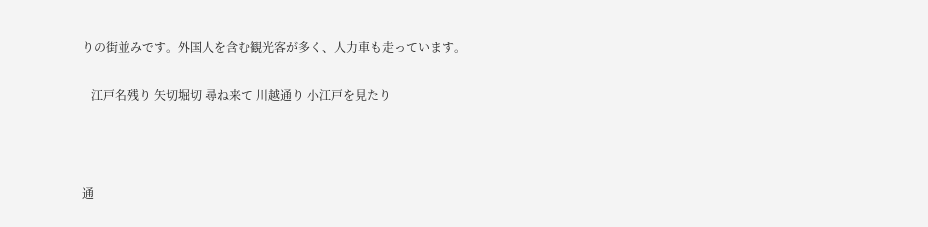りの街並みです。外国人を含む観光客が多く、人力車も走っています。

   江戸名残り 矢切堀切 尋ね来て 川越通り 小江戸を見たり



通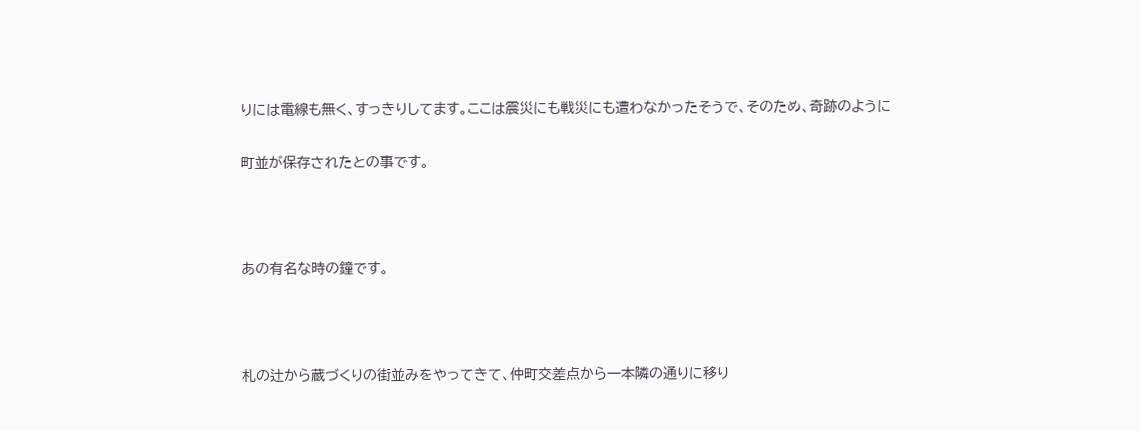りには電線も無く、すっきりしてます。ここは震災にも戦災にも遭わなかったそうで、そのため、奇跡のように

町並が保存されたとの事です。



あの有名な時の鐘です。



札の辻から蔵づくりの街並みをやってきて、仲町交差点から一本隣の通りに移り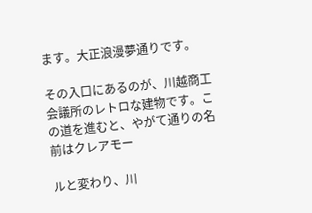ます。大正浪漫夢通りです。

その入口にあるのが、川越商工会議所のレトロな建物です。この道を進むと、やがて通りの名前はクレアモー

ルと変わり、川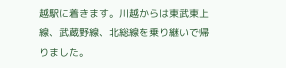越駅に着きます。川越からは東武東上線、武蔵野線、北総線を乗り継いで帰りました。